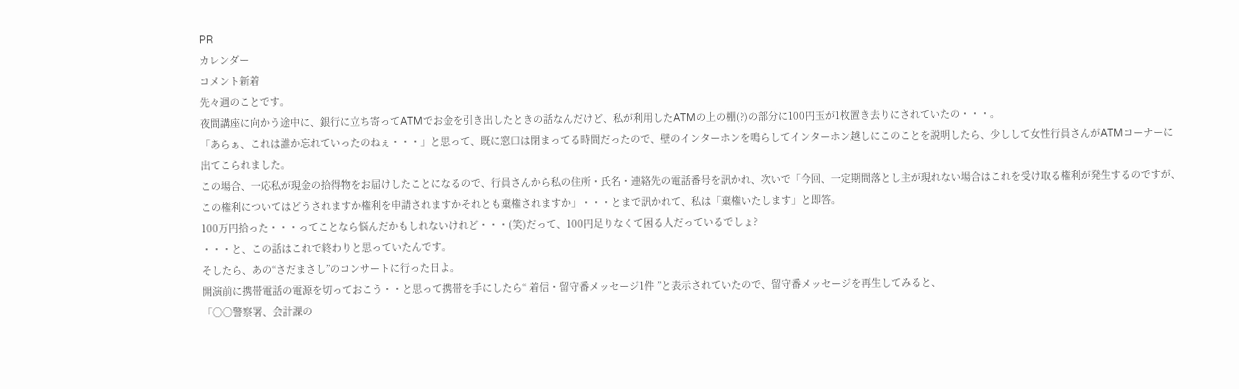PR
カレンダー
コメント新着
先々週のことです。
夜間講座に向かう途中に、銀行に立ち寄ってATMでお金を引き出したときの話なんだけど、私が利用したATMの上の棚(?)の部分に100円玉が1枚置き去りにされていたの・・・。
「あらぁ、これは誰か忘れていったのねぇ・・・」と思って、既に窓口は閉まってる時間だったので、壁のインターホンを鳴らしてインターホン越しにこのことを説明したら、少しして女性行員さんがATMコーナーに出てこられました。
この場合、一応私が現金の拾得物をお届けしたことになるので、行員さんから私の住所・氏名・連絡先の電話番号を訊かれ、次いで「今回、一定期間落とし主が現れない場合はこれを受け取る権利が発生するのですが、この権利についてはどうされますか権利を申請されますかそれとも棄権されますか」・・・とまで訊かれて、私は「棄権いたします」と即答。
100万円拾った・・・ってことなら悩んだかもしれないけれど・・・(笑)だって、100円足りなくて困る人だっているでしょ?
・・・と、この話はこれで終わりと思っていたんです。
そしたら、あの“さだまさし”のコンサートに行った日よ。
開演前に携帯電話の電源を切っておこう・・と思って携帯を手にしたら“ 着信・留守番メッセージ1件 ”と表示されていたので、留守番メッセージを再生してみると、
「○○警察署、会計課の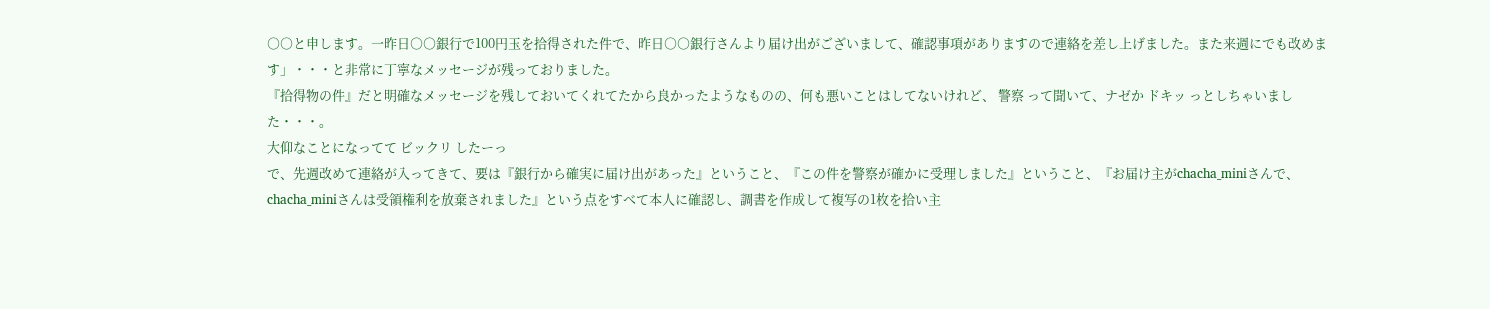○○と申します。一昨日○○銀行で100円玉を拾得された件で、昨日○○銀行さんより届け出がございまして、確認事項がありますので連絡を差し上げました。また来週にでも改めます」・・・と非常に丁寧なメッセージが残っておりました。
『拾得物の件』だと明確なメッセージを残しておいてくれてたから良かったようなものの、何も悪いことはしてないけれど、 警察 って聞いて、ナゼか ドキッ っとしちゃいました・・・。
大仰なことになってて ビックリ したーっ
で、先週改めて連絡が入ってきて、要は『銀行から確実に届け出があった』ということ、『この件を警察が確かに受理しました』ということ、『お届け主がchacha_miniさんで、chacha_miniさんは受領権利を放棄されました』という点をすべて本人に確認し、調書を作成して複写の1枚を拾い主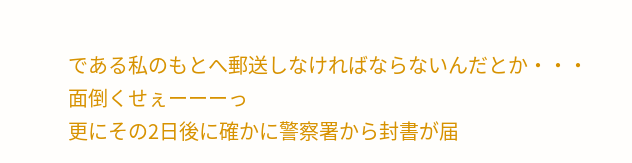である私のもとへ郵送しなければならないんだとか・・・
面倒くせぇーーーっ
更にその2日後に確かに警察署から封書が届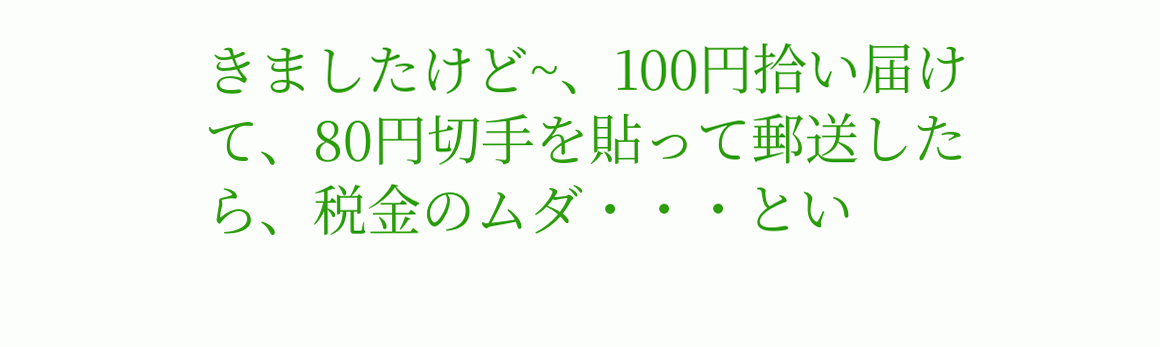きましたけど~、100円拾い届けて、80円切手を貼って郵送したら、税金のムダ・・・とい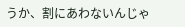うか、割にあわないんじゃ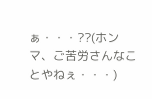ぁ・・・??(ホンマ、ご苦労さんなことやねぇ・・・)